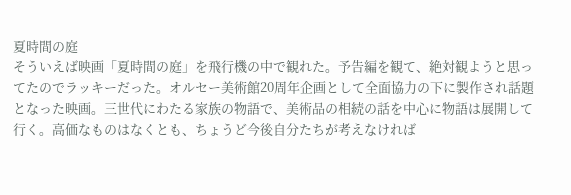夏時間の庭
そういえば映画「夏時間の庭」を飛行機の中で観れた。予告編を観て、絶対観ようと思ってたのでラッキーだった。オルセー美術館20周年企画として全面協力の下に製作され話題となった映画。三世代にわたる家族の物語で、美術品の相続の話を中心に物語は展開して行く。高価なものはなくとも、ちょうど今後自分たちが考えなければ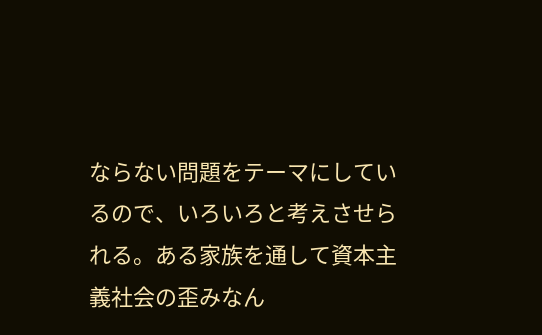ならない問題をテーマにしているので、いろいろと考えさせられる。ある家族を通して資本主義社会の歪みなん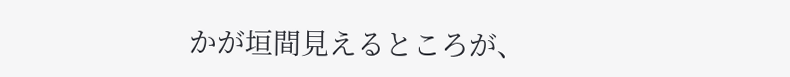かが垣間見えるところが、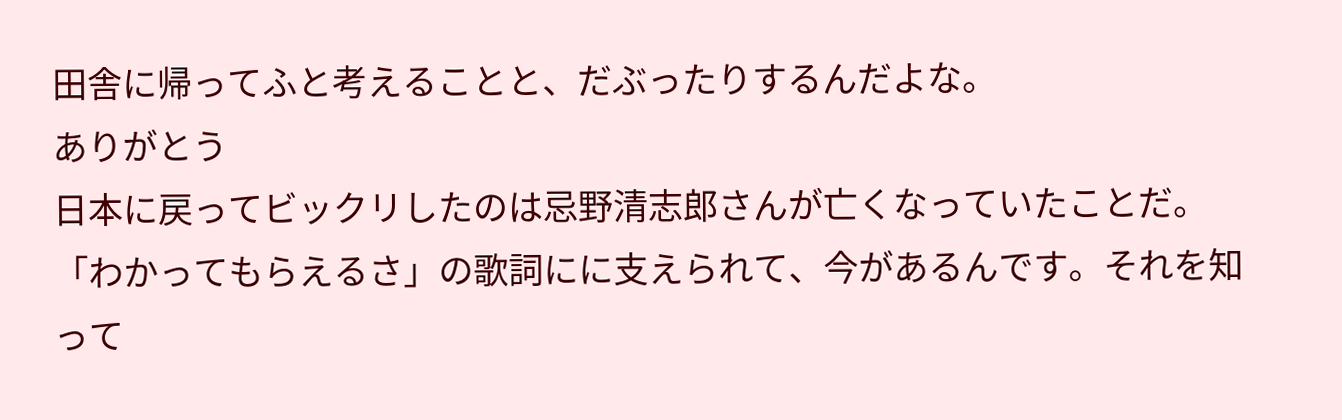田舎に帰ってふと考えることと、だぶったりするんだよな。
ありがとう
日本に戻ってビックリしたのは忌野清志郎さんが亡くなっていたことだ。「わかってもらえるさ」の歌詞にに支えられて、今があるんです。それを知って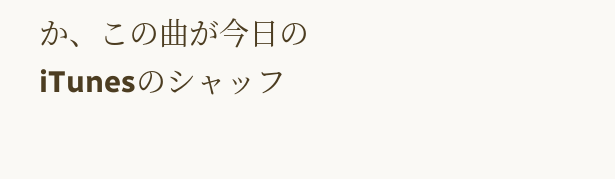か、この曲が今日のiTunesのシャッフ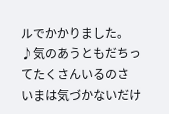ルでかかりました。
♪気のあうともだちってたくさんいるのさ
いまは気づかないだけ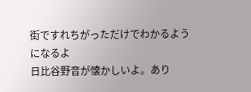街ですれちがっただけでわかるようになるよ
日比谷野音が懐かしいよ。あり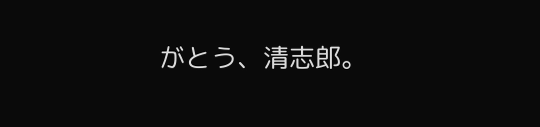がとう、清志郎。